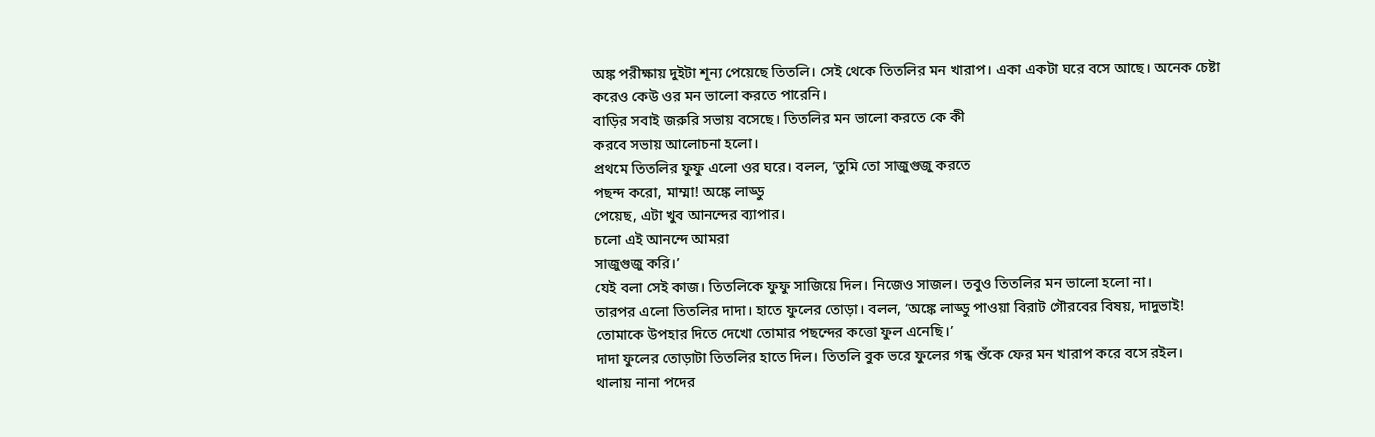অঙ্ক পরীক্ষায় দুইটা শূন্য পেয়েছে তিতলি। সেই থেকে তিতলির মন খারাপ। একা একটা ঘরে বসে আছে। অনেক চেষ্টা করেও কেউ ওর মন ভালো করতে পারেনি।
বাড়ির সবাই জরুরি সভায় বসেছে। তিতলির মন ভালো করতে কে কী
করবে সভায় আলোচনা হলো।
প্রথমে তিতলির ফুফু এলো ওর ঘরে। বলল, ‘তুমি তো সাজুগুজু করতে
পছন্দ করো, মাম্মা! অঙ্কে লাড্ডু
পেয়েছ, এটা খুব আনন্দের ব্যাপার।
চলো এই আনন্দে আমরা
সাজুগুজু করি।’
যেই বলা সেই কাজ। তিতলিকে ফুফু সাজিয়ে দিল। নিজেও সাজল। তবুও তিতলির মন ভালো হলো না।
তারপর এলো তিতলির দাদা। হাতে ফুলের তোড়া। বলল, ‘অঙ্কে লাড্ডু পাওয়া বিরাট গৌরবের বিষয়, দাদুভাই! তোমাকে উপহার দিতে দেখো তোমার পছন্দের কত্তো ফুল এনেছি।’
দাদা ফুলের তোড়াটা তিতলির হাতে দিল। তিতলি বুক ভরে ফুলের গন্ধ শুঁকে ফের মন খারাপ করে বসে রইল।
থালায় নানা পদের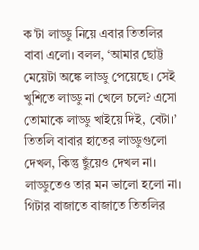ক’টা লাড্ডু নিয়ে এবার তিতলির বাবা এলো। বলল, ‘আমার ছোট্ট মেয়েটা অঙ্কে লাড্ডু পেয়েছে। সেই খুশিতে লাড্ডু না খেলে চলে? এসো তোমাকে লাড্ডু খাইয়ে দিই, বেটা।’
তিতলি বাবার হাতের লাড্ডুগুলো দেখল, কিন্তু ছুঁয়েও দেখল না। লাড্ডুতেও তার মন ভালো হলো না।
গিটার বাজাতে বাজাতে তিতলির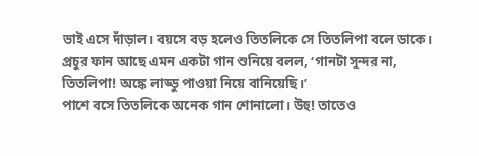ভাই এসে দাঁড়াল। বয়সে বড় হলেও তিতলিকে সে তিতলিপা বলে ডাকে। প্রচুর ফান আছে এমন একটা গান শুনিয়ে বলল, ‘গানটা সুন্দর না, তিতলিপা! অঙ্কে লাড্ডু পাওয়া নিয়ে বানিয়েছি।’
পাশে বসে তিতলিকে অনেক গান শোনালো। উহু! তাতেও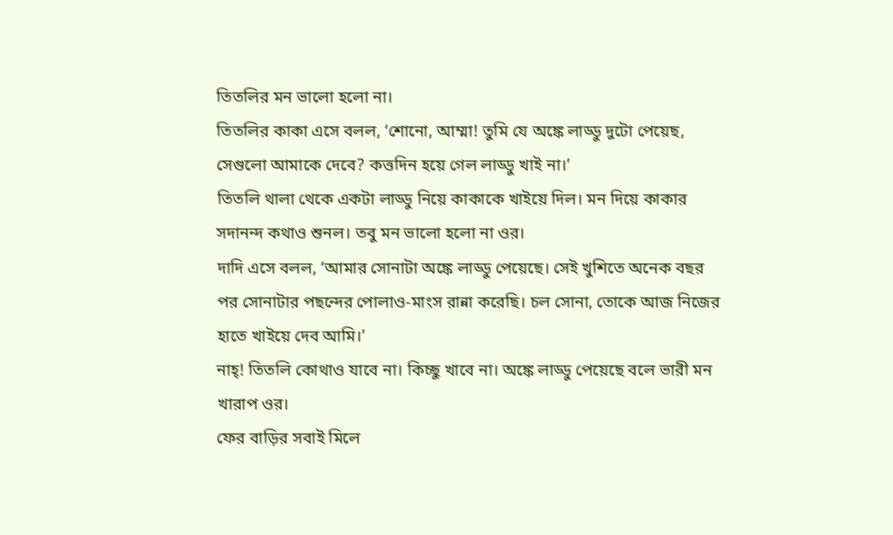তিতলির মন ভালো হলো না।
তিতলির কাকা এসে বলল, ‘শোনো, আম্মা! তুমি যে অঙ্কে লাড্ডু দুটো পেয়েছ, সেগুলো আমাকে দেবে? কত্তদিন হয়ে গেল লাড্ডু খাই না।’
তিতলি থালা থেকে একটা লাড্ডু নিয়ে কাকাকে খাইয়ে দিল। মন দিয়ে কাকার সদানন্দ কথাও শুনল। তবু মন ভালো হলো না ওর।
দাদি এসে বলল, ‘আমার সোনাটা অঙ্কে লাড্ডু পেয়েছে। সেই খুশিতে অনেক বছর পর সোনাটার পছন্দের পোলাও-মাংস রান্না করেছি। চল সোনা, তোকে আজ নিজের হাতে খাইয়ে দেব আমি।’
নাহ্! তিতলি কোথাও যাবে না। কিচ্ছু খাবে না। অঙ্কে লাড্ডু পেয়েছে বলে ভারী মন খারাপ ওর।
ফের বাড়ির সবাই মিলে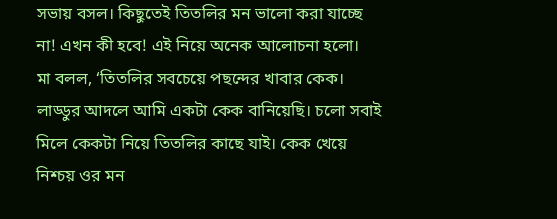সভায় বসল। কিছুতেই তিতলির মন ভালো করা যাচ্ছে না! এখন কী হবে! এই নিয়ে অনেক আলোচনা হলো।
মা বলল, ‘তিতলির সবচেয়ে পছন্দের খাবার কেক। লাড্ডুর আদলে আমি একটা কেক বানিয়েছি। চলো সবাই মিলে কেকটা নিয়ে তিতলির কাছে যাই। কেক খেয়ে নিশ্চয় ওর মন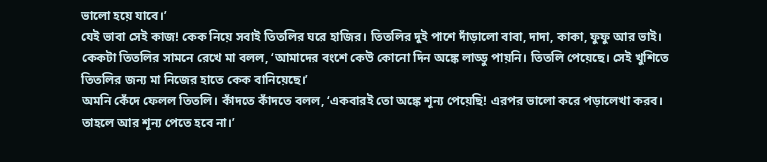ভালো হয়ে যাবে।’
যেই ভাবা সেই কাজ! কেক নিয়ে সবাই তিতলির ঘরে হাজির। তিতলির দুই পাশে দাঁড়ালো বাবা, দাদা, কাকা, ফুফু আর ভাই।
কেকটা তিতলির সামনে রেখে মা বলল, ‘আমাদের বংশে কেউ কোনো দিন অঙ্কে লাড্ডু পায়নি। তিতলি পেয়েছে। সেই খুশিতে তিতলির জন্য মা নিজের হাতে কেক বানিয়েছে।’
অমনি কেঁদে ফেলল তিতলি। কাঁদতে কাঁদতে বলল, ‘একবারই তো অঙ্কে শূন্য পেয়েছি! এরপর ভালো করে পড়ালেখা করব। তাহলে আর শূন্য পেতে হবে না।’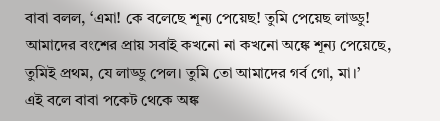বাবা বলল, ‘এমা! কে বলেছে শূন্য পেয়েছ! তুমি পেয়েছ লাড্ডু! আমাদের বংশের প্রায় সবাই কখনো না কখনো অঙ্কে শূন্য পেয়েছে, তুমিই প্রথম, যে লাড্ডু পেল। তুমি তো আমাদের গর্ব গো, মা।’
এই বলে বাবা পকেট থেকে অঙ্ক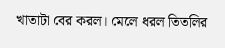খাতাটা বের করল। মেলে ধরল তিতলির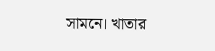সামনে। খাতার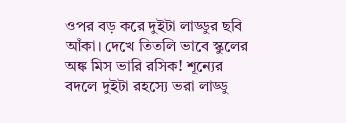ওপর বড় করে দুইটা লাড্ডুর ছবি আঁকা। দেখে তিতলি ভাবে স্কুলের অঙ্ক মিস ভারি রসিক! শূন্যের
বদলে দুইটা রহস্যে ভরা লাড্ডু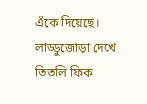এঁকে দিয়েছে। লাড্ডুজোড়া দেখে তিতলি ফিক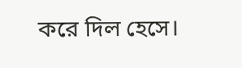করে দিল হেসে।